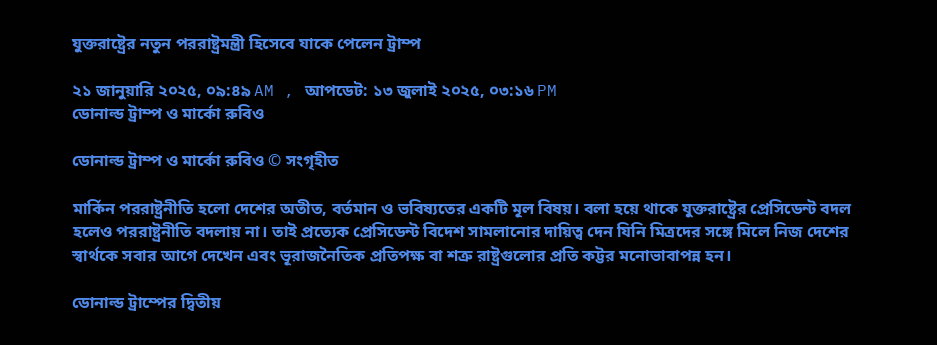যুক্তরাষ্ট্রের নতুন পররাষ্ট্রমন্ত্রী হিসেবে যাকে পেলেন ট্রাম্প

২১ জানুয়ারি ২০২৫, ০৯:৪৯ AM , আপডেট: ১৩ জুলাই ২০২৫, ০৩:১৬ PM
ডোনাল্ড ট্রাম্প ও মার্কো রুবিও

ডোনাল্ড ট্রাম্প ও মার্কো রুবিও © সংগৃহীত

মার্কিন পররাষ্ট্রনীতি হলো দেশের অতীত, বর্তমান ও ভবিষ্যতের একটি মূল বিষয়। বলা হয়ে থাকে যুক্তরাষ্ট্রের প্রেসিডেন্ট বদল হলেও পররাষ্ট্রনীতি বদলায় না। তাই প্রত্যেক প্রেসিডেন্ট বিদেশ সামলানোর দায়িত্ব দেন যিনি মিত্রদের সঙ্গে মিলে নিজ দেশের স্বার্থকে সবার আগে দেখেন এবং ভূরাজনৈতিক প্রতিপক্ষ বা শত্রু রাষ্ট্রগুলোর প্রতি কট্টর মনোভাবাপন্ন হন।

ডোনাল্ড ট্রাম্পের দ্বিতীয়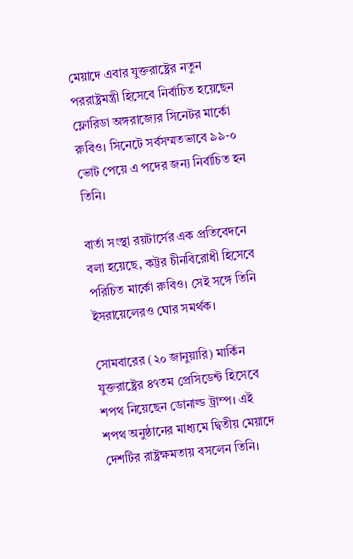মেয়াদে এবার যুক্তরাষ্ট্রের নতুন পররাষ্ট্রমন্ত্রী হিসেবে নির্বাচিত হয়েছেন ফ্লোরিডা অঙ্গরাজ্যের সিনেটর মার্কো রুবিও। সিনেটে সর্বসম্মতভাবে ৯৯-০ ভোট পেয়ে এ পদের জন্য নির্বাচিত হন তিনি।

বার্তা সংস্থা রয়টার্সের এক প্রতিবেদনে বলা হয়েছে, কট্টর চীনবিরোধী হিসেবে পরিচিত মার্কো রুবিও। সেই সঙ্গে তিনি ইসরায়েলেরও ঘোর সমর্থক।

সোমবারের (২০ জানুয়ারি) মার্কিন যুক্তরাষ্ট্রের ৪৭তম প্রেসিডেন্ট হিসেবে শপথ নিয়েছেন ডোনাল্ড ট্রাম্প। এই শপথ অনুষ্ঠানের মাধ্যমে দ্বিতীয় মেয়াদে দেশটির রাষ্ট্রক্ষমতায় বসলেন তিনি।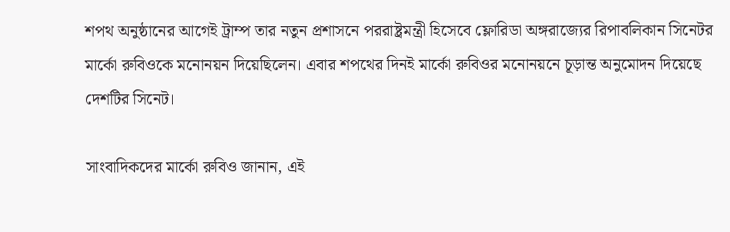শপথ অনুষ্ঠানের আগেই ট্রাম্প তার নতুন প্রশাসনে পররাষ্ট্রমন্ত্রী হিসেবে ফ্লোরিডা অঙ্গরাজ্যের রিপাবলিকান সিনেটর মার্কো রুবিওকে মনোনয়ন দিয়েছিলেন। এবার শপথের দিনই মার্কো রুবিওর মনোনয়নে চূড়ান্ত অনুমোদন দিয়েছে দেশটির সিনেট।

সাংবাদিকদের মার্কো রুবিও জানান, এই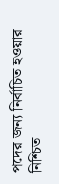পদের জন্য নির্বাচিত হওয়ার নিশ্চিত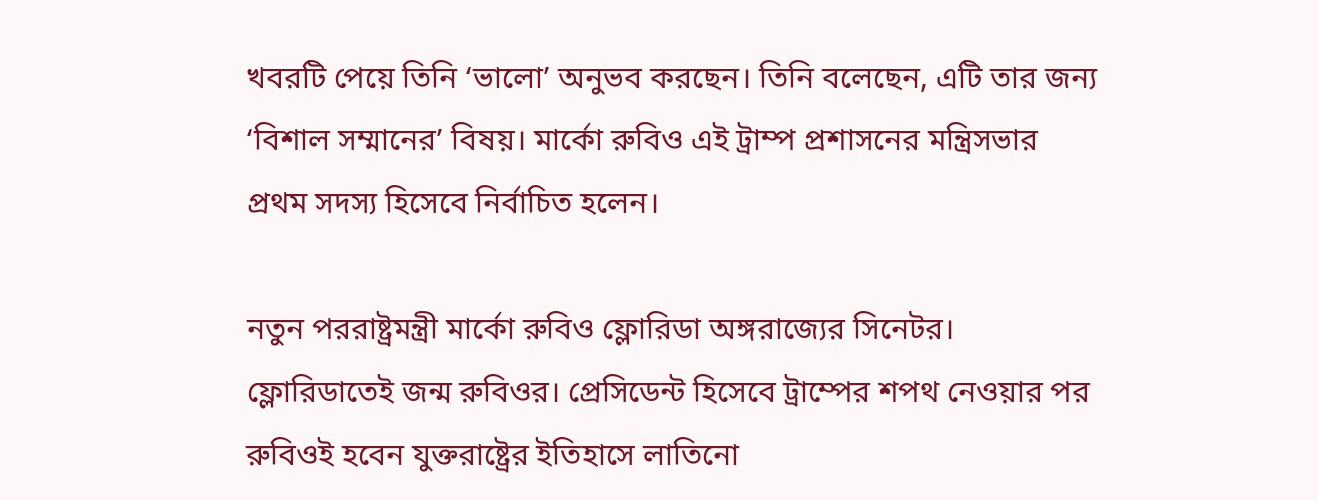খবরটি পেয়ে তিনি ‘ভালো’ অনুভব করছেন। তিনি বলেছেন, এটি তার জন্য ‘বিশাল সম্মানের’ বিষয়। মার্কো রুবিও এই ট্রাম্প প্রশাসনের মন্ত্রিসভার প্রথম সদস্য হিসেবে নির্বাচিত হলেন।

নতুন পররাষ্ট্রমন্ত্রী মার্কো রুবিও ফ্লোরিডা অঙ্গরাজ্যের সিনেটর। ফ্লোরিডাতেই জন্ম রুবিওর। প্রেসিডেন্ট হিসেবে ট্রাম্পের শপথ নেওয়ার পর রুবিওই হবেন যুক্তরাষ্ট্রের ইতিহাসে লাতিনো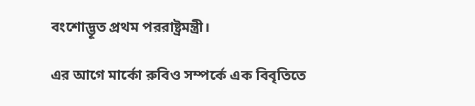বংশোদ্ভূত প্রথম পররাষ্ট্রমন্ত্রী।

এর আগে মার্কো রুবিও সম্পর্কে এক বিবৃতিতে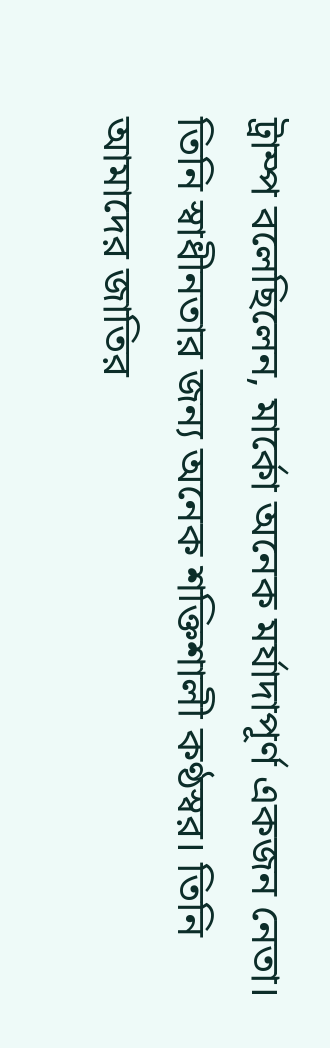ট্রাম্প বলেছিলেন, মার্কো অনেক মর্যাদাপূর্ণ একজন নেতা। তিনি স্বাধীনতার জন্য অনেক শক্তিশালী কণ্ঠস্বর। তিনি আমাদের জাতির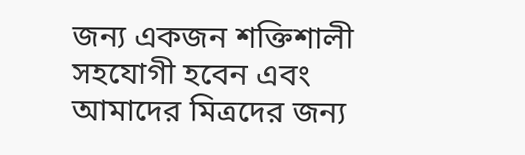জন্য একজন শক্তিশালী সহযোগী হবেন এবং আমাদের মিত্রদের জন্য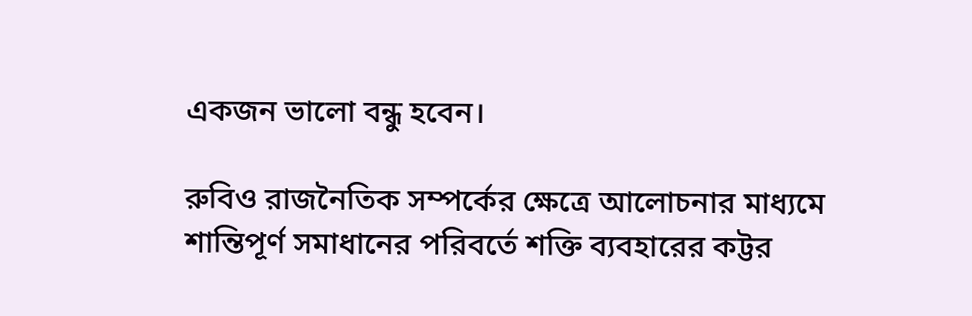একজন ভালো বন্ধু হবেন।

রুবিও রাজনৈতিক সম্পর্কের ক্ষেত্রে আলোচনার মাধ্যমে শান্তিপূর্ণ সমাধানের পরিবর্তে শক্তি ব্যবহারের কট্টর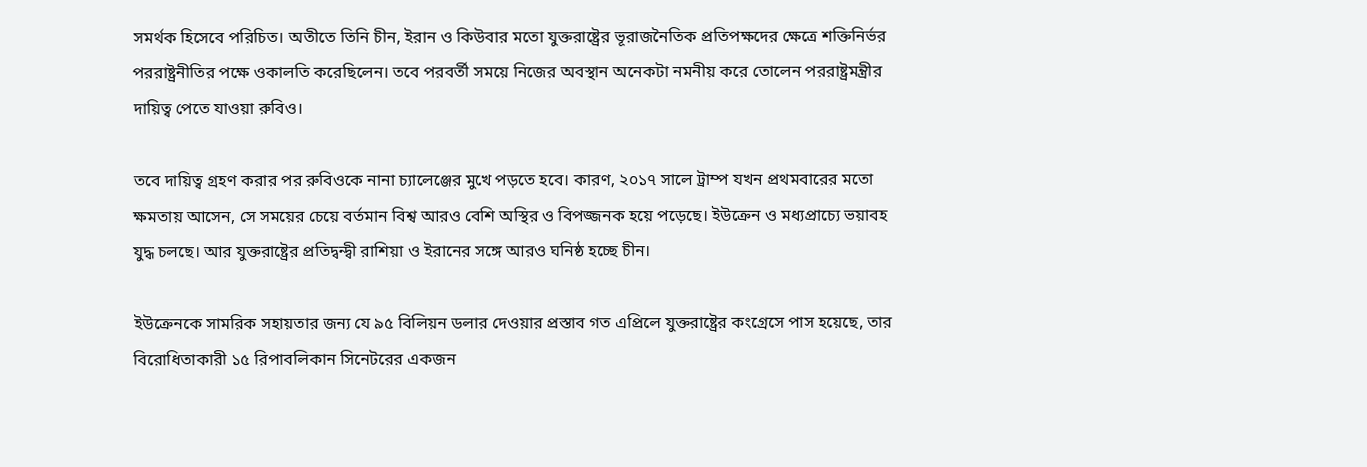সমর্থক হিসেবে পরিচিত। অতীতে তিনি চীন, ইরান ও কিউবার মতো যুক্তরাষ্ট্রের ভূরাজনৈতিক প্রতিপক্ষদের ক্ষেত্রে শক্তিনির্ভর পররাষ্ট্রনীতির পক্ষে ওকালতি করেছিলেন। তবে পরবর্তী সময়ে নিজের অবস্থান অনেকটা নমনীয় করে তোলেন পররাষ্ট্রমন্ত্রীর দায়িত্ব পেতে যাওয়া রুবিও।

তবে দায়িত্ব গ্রহণ করার পর রুবিওকে নানা চ্যালেঞ্জের মুখে পড়তে হবে। কারণ, ২০১৭ সালে ট্রাম্প যখন প্রথমবারের মতো ক্ষমতায় আসেন, সে সময়ের চেয়ে বর্তমান বিশ্ব আরও বেশি অস্থির ও বিপজ্জনক হয়ে পড়েছে। ইউক্রেন ও মধ্যপ্রাচ্যে ভয়াবহ যুদ্ধ চলছে। আর যুক্তরাষ্ট্রের প্রতিদ্বন্দ্বী রাশিয়া ও ইরানের সঙ্গে আরও ঘনিষ্ঠ হচ্ছে চীন।

ইউক্রেনকে সামরিক সহায়তার জন্য যে ৯৫ বিলিয়ন ডলার দেওয়ার প্রস্তাব গত এপ্রিলে যুক্তরাষ্ট্রের কংগ্রেসে পাস হয়েছে, তার বিরোধিতাকারী ১৫ রিপাবলিকান সিনেটরের একজন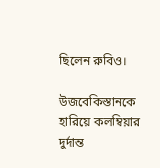ছিলেন রুবিও।

উজবেকিস্তানকে হারিয়ে কলম্বিয়ার দুর্দান্ত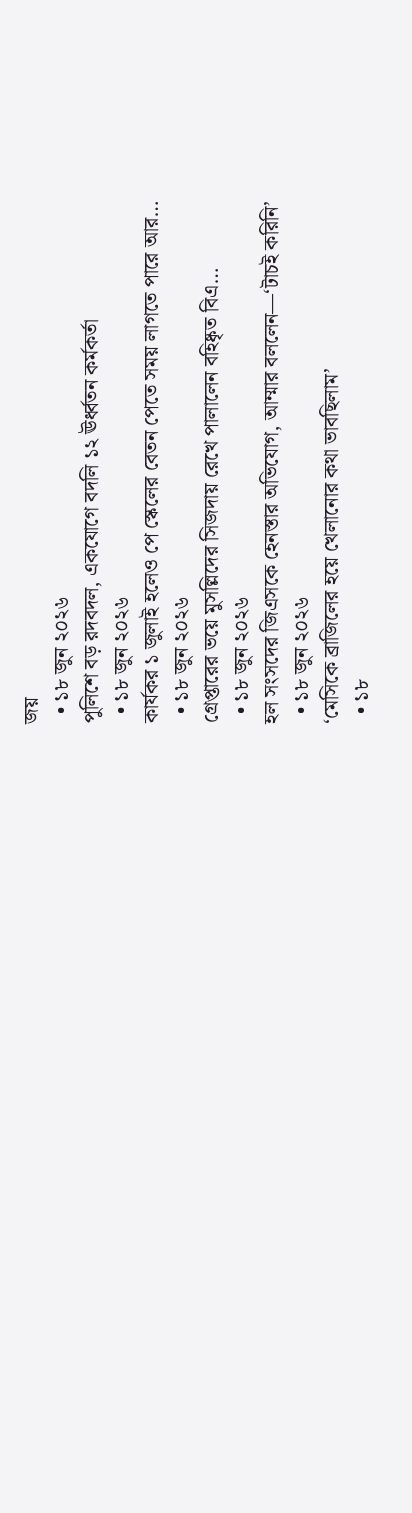জয়
  • ১৮ জুন ২০২৬
পুলিশে বড় রদবদল, একযোগে বদলি ১২ ঊর্ধ্বতন কর্মকর্তা
  • ১৮ জুন ২০২৬
কার্যকর ১ জুলাই হলেও পে স্কেলের বেতন পেতে সময় লাগতে পারে আর…
  • ১৮ জুন ২০২৬
গ্রেপ্তারের ভয়ে মুসল্লিদের সিজদায় রেখে পালালেন বহিষ্কৃত বিএ…
  • ১৮ জুন ২০২৬
হল সংসদের জিএসকে হেনস্তার অভিযোগ, আম্মার বললেন—‘টাচই করিনি’
  • ১৮ জুন ২০২৬
‘মেসিকে ব্রাজিলের হয়ে খেলানোর কথা ভাবছিলাম’
  • ১৮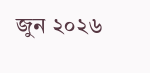জুন ২০২৬